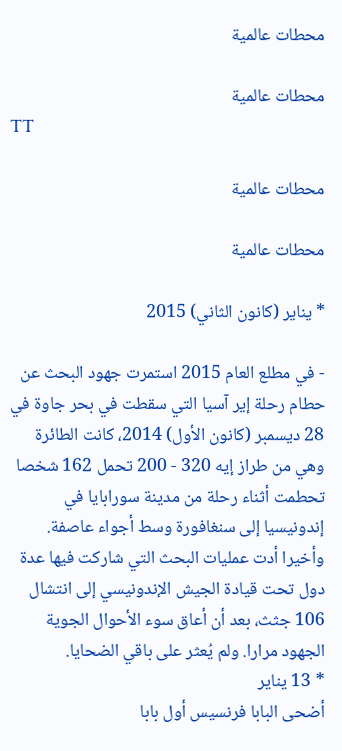محطات عالمية

محطات عالمية
TT

محطات عالمية

محطات عالمية

* يناير (كانون الثاني) 2015

- في مطلع العام 2015 استمرت جهود البحث عن حطام رحلة إير آسيا التي سقطت في بحر جاوة في 28 ديسمبر (كانون الأول) 2014، كانت الطائرة وهي من طراز إيه 320 - 200 تحمل 162 شخصا تحطمت أثناء رحلة من مدينة سورابايا في إندونيسيا إلى سنغافورة وسط أجواء عاصفة. وأخيرا أدت عمليات البحث التي شاركت فيها عدة دول تحت قيادة الجيش الإندونيسي إلى انتشال 106 جثث، بعد أن أعاق سوء الأحوال الجوية الجهود مرارا. ولم يُعثر على باقي الضحايا.
* 13 يناير
أضحى البابا فرنسيس أول بابا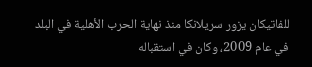للفاتيكان يزور سريلانكا منذ نهاية الحرب الأهلية في البلد في عام 2009، وكان في استقباله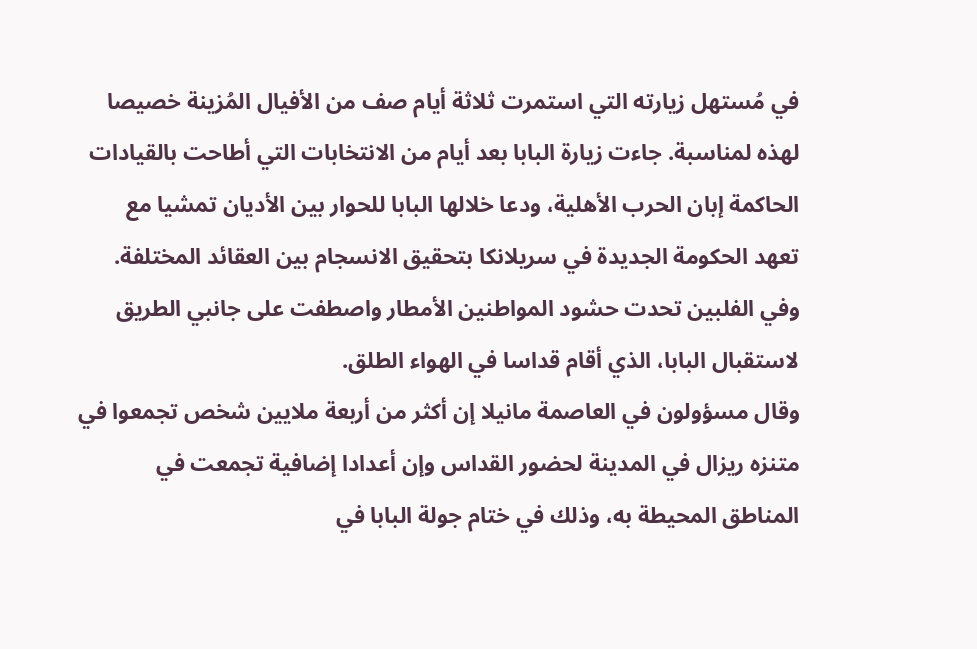في مُستهل زيارته التي استمرت ثلاثة أيام صف من الأفيال المُزينة خصيصا لهذه لمناسبة. جاءت زيارة البابا بعد أيام من الانتخابات التي أطاحت بالقيادات الحاكمة إبان الحرب الأهلية، ودعا خلالها البابا للحوار بين الأديان تمشيا مع تعهد الحكومة الجديدة في سريلانكا بتحقيق الانسجام بين العقائد المختلفة.
وفي الفلبين تحدت حشود المواطنين الأمطار واصطفت على جانبي الطريق لاستقبال البابا، الذي أقام قداسا في الهواء الطلق.
وقال مسؤولون في العاصمة مانيلا إن أكثر من أربعة ملايين شخص تجمعوا في متنزه ريزال في المدينة لحضور القداس وإن أعدادا إضافية تجمعت في المناطق المحيطة به، وذلك في ختام جولة البابا في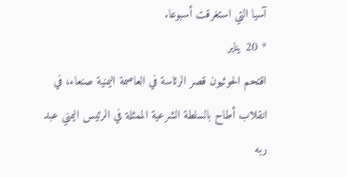آسيا التي استغرقت أسبوعا.
* 20 يناير
اقتحم الحوثيون قصر الرئاسة في العاصمة اليمنية صنعاء، في انقلاب أطاح بالسلطة الشرعية الممثلة في الرئيس اليمني عبد ربه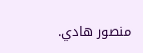منصور هادي.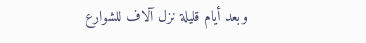وبعد أيام قليلة نزل آلاف للشوارع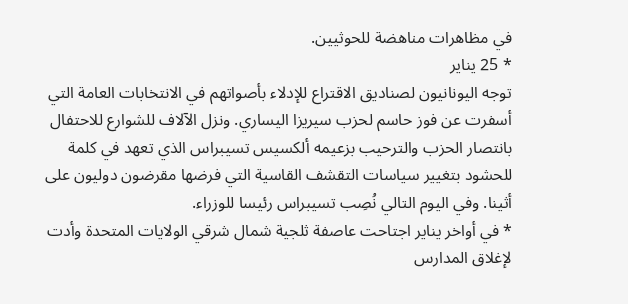في مظاهرات مناهضة للحوثيين.
* 25 يناير
توجه اليونانيون لصناديق الاقتراع للإدلاء بأصواتهم في الانتخابات العامة التي أسفرت عن فوز حاسم لحزب سيريزا اليساري. ونزل الآلاف للشوارع للاحتفال بانتصار الحزب والترحيب بزعيمه ألكسيس تسيبراس الذي تعهد في كلمة للحشود بتغيير سياسات التقشف القاسية التي فرضها مقرضون دوليون على أثينا. وفي اليوم التالي نُصِب تسيبراس رئيسا للوزراء.
* في أواخر يناير اجتاحت عاصفة ثلجية شمال شرقي الولايات المتحدة وأدت لإغلاق المدارس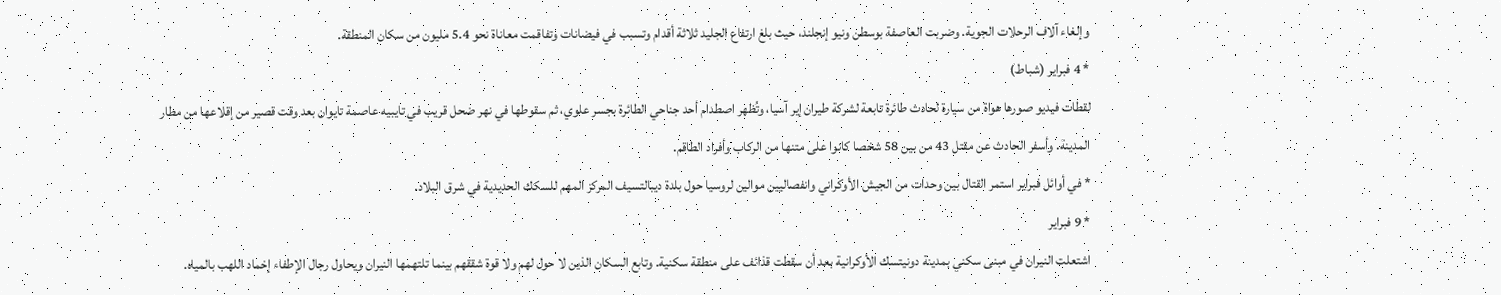وإلغاء آلاف الرحلات الجوية. وضربت العاصفة بوسطن ونيو إنجلند، حيث بلغ ارتفاع الجليد ثلاثة أقدام وتسبب في فيضانات وتفاقمت معاناة نحو 5.4 مليون من سكان المنطقة.
* 4 فبراير (شباط)
لقطات فيديو صورها هواة من سيارة لحادث طائرة تابعة لشركة طيران إير آسيا، وتُظهر اصطدام أحد جناحي الطائرة بجسر علوي، ثم سقوطها في نهر ضحل قريب في تايبيه عاصمة تايوان بعد وقت قصير من إقلاعها من مطار المدينة. وأسفر الحادث عن مقتل 43 من بين 58 شخصا كانوا على متنها من الركاب وأفراد الطاقم.
* في أوائل فبراير استمر القتال بين وحدات من الجيش الأوكراني وانفصاليين موالين لروسيا حول بلدة ديبالتسيف المركز المهم للسكك الحديدية في شرق البلاد.
* 9 فبراير
اشتعلت النيران في مبنى سكني بمدينة دونيتسك الأوكرانية بعد أن سقطت قذائف على منطقة سكنية. وتابع السكان الذين لا حول لهم ولا قوة شققهم بينما تلتهمها النيران ويحاول رجال الإطفاء إخماد اللهب بالمياه.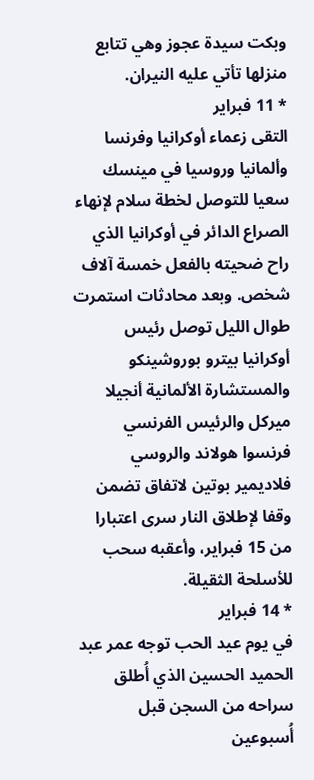وبكت سيدة عجوز وهي تتابع منزلها تأتي عليه النيران.
* 11 فبراير
التقى زعماء أوكرانيا وفرنسا وألمانيا وروسيا في مينسك سعيا للتوصل لخطة سلام لإنهاء الصراع الدائر في أوكرانيا الذي راح ضحيته بالفعل خمسة آلاف شخص. وبعد محادثات استمرت طوال الليل توصل رئيس أوكرانيا بيترو بوروشينكو والمستشارة الألمانية أنجيلا ميركل والرئيس الفرنسي فرنسوا هولاند والروسي فلاديمير بوتين لاتفاق تضمن وقفا لإطلاق النار سرى اعتبارا من 15 فبراير، وأعقبه سحب للأسلحة الثقيلة.
* 14 فبراير
في يوم عيد الحب توجه عمر عبد الحميد الحسين الذي أُطلق سراحه من السجن قبل أُسبوعين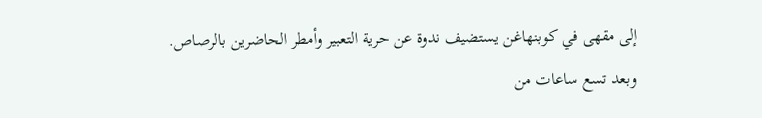إلى مقهى في كوبنهاغن يستضيف ندوة عن حرية التعبير وأمطر الحاضرين بالرصاص.
وبعد تسع ساعات من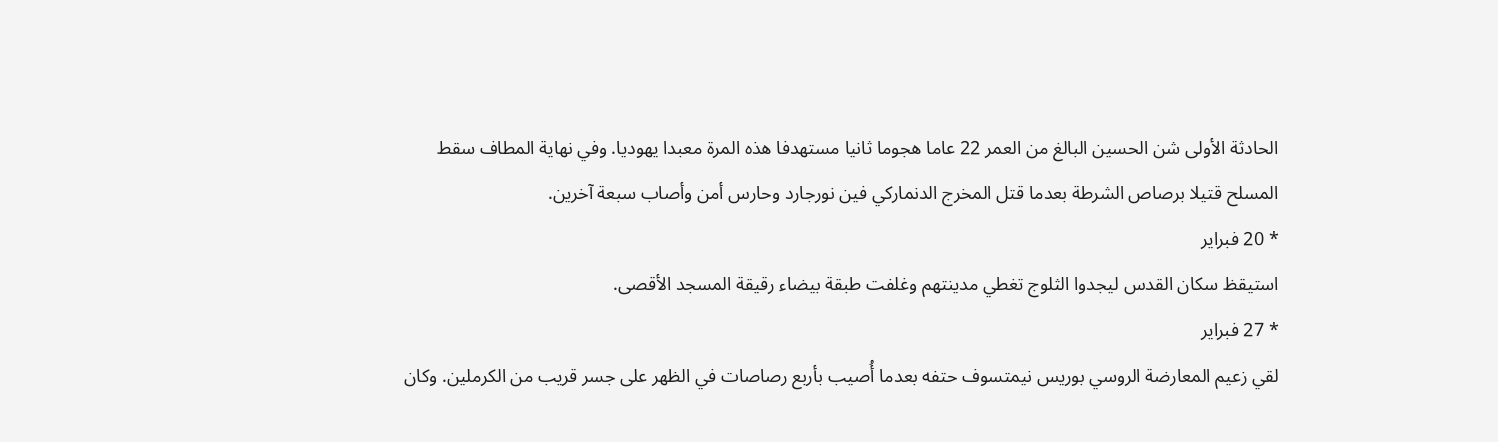الحادثة الأولى شن الحسين البالغ من العمر 22 عاما هجوما ثانيا مستهدفا هذه المرة معبدا يهوديا. وفي نهاية المطاف سقط المسلح قتيلا برصاص الشرطة بعدما قتل المخرج الدنماركي فين نورجارد وحارس أمن وأصاب سبعة آخرين.
* 20 فبراير
استيقظ سكان القدس ليجدوا الثلوج تغطي مدينتهم وغلفت طبقة بيضاء رقيقة المسجد الأقصى.
* 27 فبراير
لقي زعيم المعارضة الروسي بوريس نيمتسوف حتفه بعدما أُصيب بأربع رصاصات في الظهر على جسر قريب من الكرملين. وكان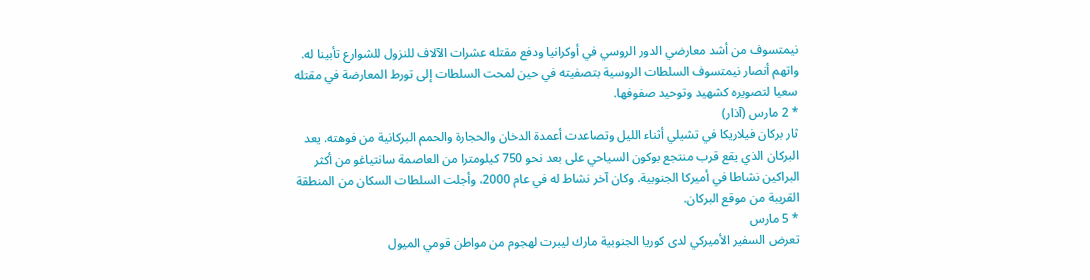نيمتسوف من أشد معارضي الدور الروسي في أوكرانيا ودفع مقتله عشرات الآلاف للنزول للشوارع تأبينا له. واتهم أنصار نيمتسوف السلطات الروسية بتصفيته في حين لمحت السلطات إلى تورط المعارضة في مقتله سعيا لتصويره كشهيد وتوحيد صفوفها.
* 2 مارس (آذار)
ثار بركان فيلاريكا في تشيلي أثناء الليل وتصاعدت أعمدة الدخان والحجارة والحمم البركانية من فوهته. يعد البركان الذي يقع قرب منتجع بوكون السياحي على بعد نحو 750 كيلومترا من العاصمة سانتياغو من أكثر البراكين نشاطا في أميركا الجنوبية. وكان آخر نشاط له في عام 2000، وأجلت السلطات السكان من المنطقة القريبة من موقع البركان.
* 5 مارس
تعرض السفير الأميركي لدى كوريا الجنوبية مارك ليبرت لهجوم من مواطن قومي الميول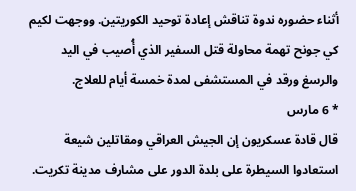أثناء حضوره ندوة تناقش إعادة توحيد الكوريتين. ووجهت لكيم كي جونح تهمة محاولة قتل السفير الذي أُصيب في اليد والرسغ ورقد في المستشفى لمدة خمسة أيام للعلاج.
* 6 مارس
قال قادة عسكريون إن الجيش العراقي ومقاتلين شيعة استعادوا السيطرة على بلدة الدور على مشارف مدينة تكريت.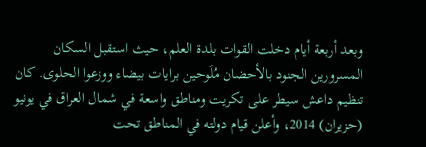وبعد أربعة أيام دخلت القوات بلدة العلم، حيث استقبل السكان المسرورين الجنود بالأحضان مُلَوحين برايات بيضاء ووزعوا الحلوى. كان تنظيم داعش سيطر على تكريت ومناطق واسعة في شمال العراق في يونيو (حزيران) 2014، وأعلن قيام دولته في المناطق تحت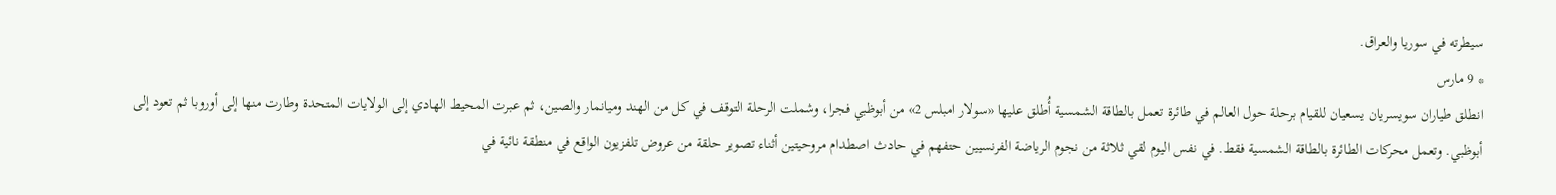سيطرته في سوريا والعراق.
* 9 مارس
انطلق طياران سويسريان يسعيان للقيام برحلة حول العالم في طائرة تعمل بالطاقة الشمسية أُطلق عليها «سولار امبلس 2» من أبوظبي فجرا، وشملت الرحلة التوقف في كل من الهند وميانمار والصين، ثم عبرت المحيط الهادي إلى الولايات المتحدة وطارت منها إلى أوروبا ثم تعود إلى أبوظبي. وتعمل محركات الطائرة بالطاقة الشمسية فقط. في نفس اليوم لقي ثلاثة من نجوم الرياضة الفرنسيين حتفهم في حادث اصطدام مروحيتين أثناء تصوير حلقة من عروض تلفزيون الواقع في منطقة نائية في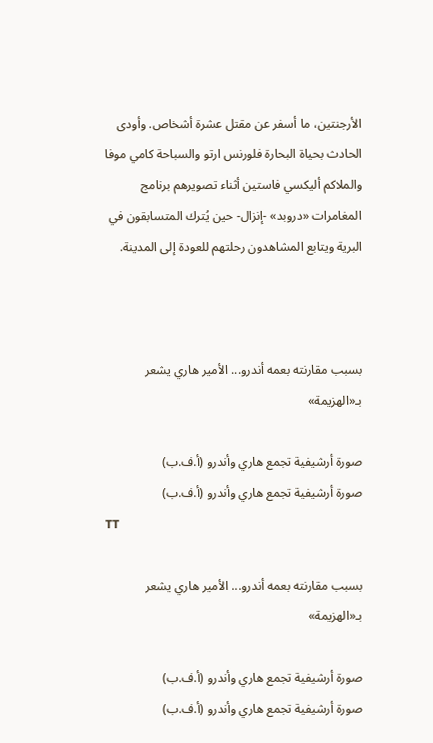الأرجنتين، ما أسفر عن مقتل عشرة أشخاص. وأودى الحادث بحياة البحارة فلورنس ارتو والسباحة كامي موفا والملاكم أليكسي فاستين أثناء تصويرهم برنامج المغامرات «دروبد» -إنزال- حين يُترك المتسابقون في البرية ويتابع المشاهدون رحلتهم للعودة إلى المدينة.



بسبب مقارنته بعمه أندرو... الأمير هاري يشعر بـ«الهزيمة»

صورة أرشيفية تجمع هاري وأندرو (أ.ف.ب)
صورة أرشيفية تجمع هاري وأندرو (أ.ف.ب)
TT

بسبب مقارنته بعمه أندرو... الأمير هاري يشعر بـ«الهزيمة»

صورة أرشيفية تجمع هاري وأندرو (أ.ف.ب)
صورة أرشيفية تجمع هاري وأندرو (أ.ف.ب)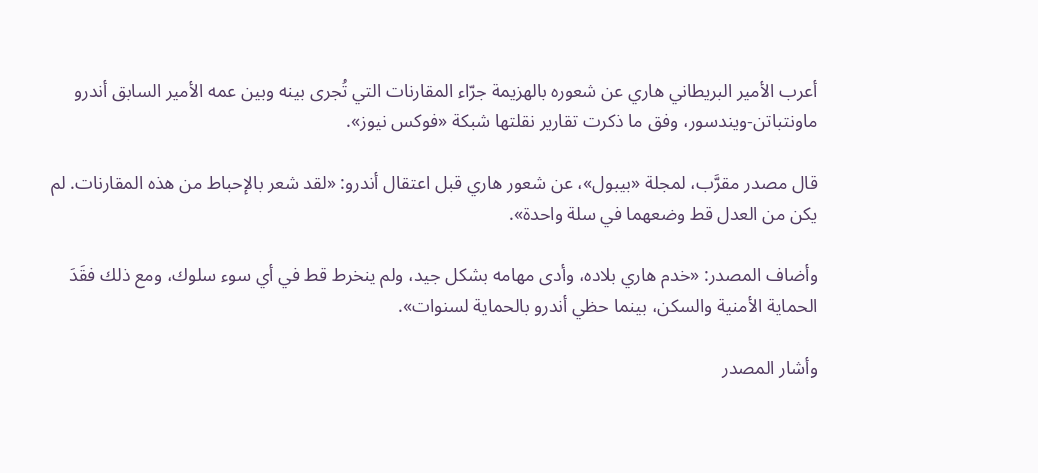أعرب الأمير البريطاني هاري عن شعوره بالهزيمة جرّاء المقارنات التي تُجرى بينه وبين عمه الأمير السابق أندرو ماونتباتن-ويندسور، وفق ما ذكرت تقارير نقلتها شبكة «فوكس نيوز».

قال مصدر مقرَّب، لمجلة «بيبول»، عن شعور هاري قبل اعتقال أندرو: «لقد شعر بالإحباط من هذه المقارنات. لم يكن من العدل قط وضعهما في سلة واحدة».

وأضاف المصدر: «خدم هاري بلاده، وأدى مهامه بشكل جيد، ولم ينخرط قط في أي سوء سلوك، ومع ذلك فقَدَ الحماية الأمنية والسكن، بينما حظي أندرو بالحماية لسنوات».

وأشار المصدر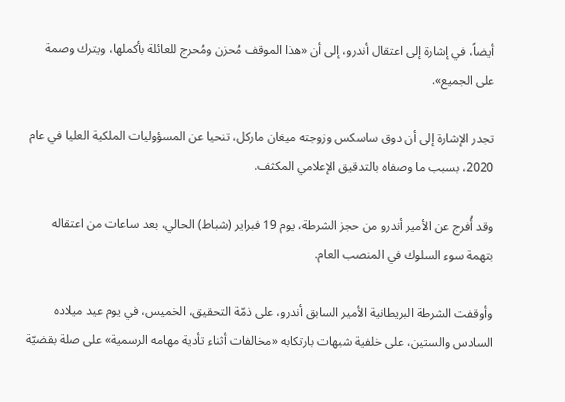أيضاً، في إشارة إلى اعتقال أندرو، إلى أن «هذا الموقف مُحزن ومُحرج للعائلة بأكملها، ويترك وصمة على الجميع».

تجدر الإشارة إلى أن دوق ساسكس وزوجته ميغان ماركل، تنحيا عن المسؤوليات الملكية العليا في عام 2020، بسبب ما وصفاه بالتدقيق الإعلامي المكثف.

وقد أُفرج عن الأمير أندرو من حجز الشرطة، يوم 19 فبراير (شباط) الحالي، بعد ساعات من اعتقاله بتهمة سوء السلوك في المنصب العام.

وأوقفت الشرطة البريطانية الأمير السابق أندرو، على ذمّة التحقيق، الخميس، في يوم عيد ميلاده السادس والستين، على خلفية شبهات بارتكابه «مخالفات أثناء تأدية مهامه الرسمية» على صلة بقضيّة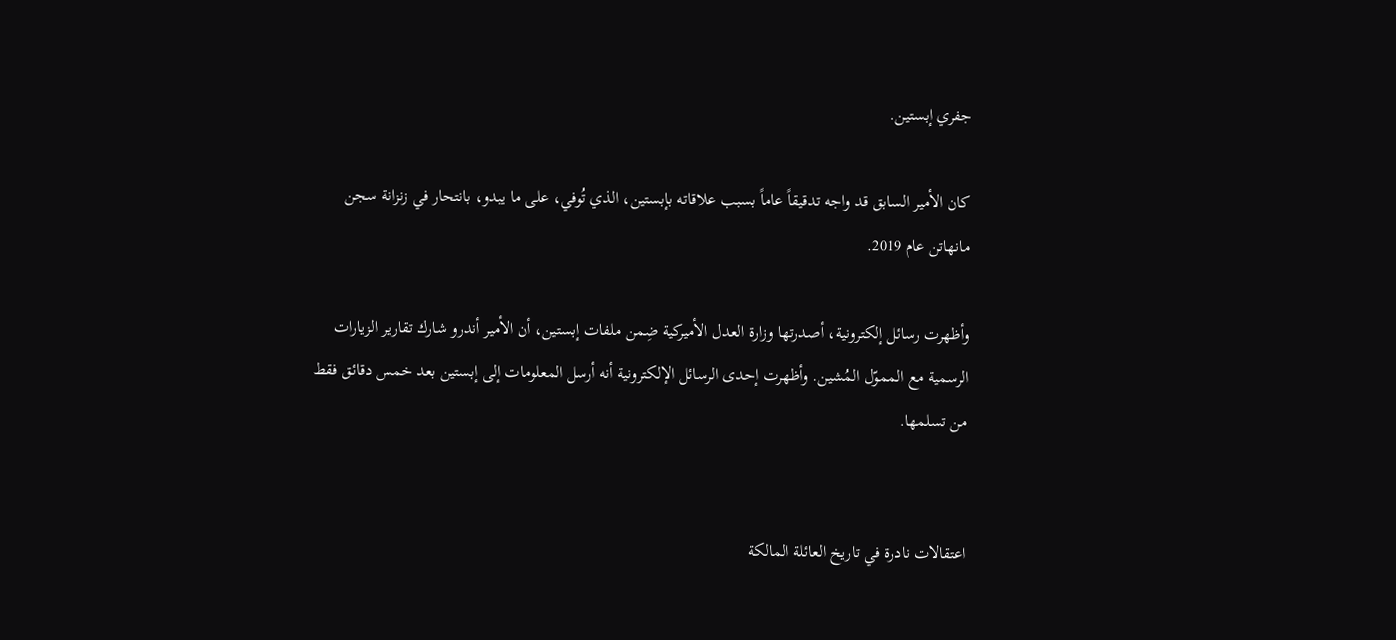جفري إبستين.

كان الأمير السابق قد واجه تدقيقاً عاماً بسبب علاقاته بإبستين، الذي تُوفي، على ما يبدو، بانتحار في زنزانة سجن مانهاتن عام 2019.

وأظهرت رسائل إلكترونية، أصدرتها وزارة العدل الأميركية ضِمن ملفات إبستين، أن الأمير أندرو شارك تقارير الزيارات الرسمية مع المموّل المُشين. وأظهرت إحدى الرسائل الإلكترونية أنه أرسل المعلومات إلى إبستين بعد خمس دقائق فقط من تسلمها.


اعتقالات نادرة في تاريخ العائلة المالكة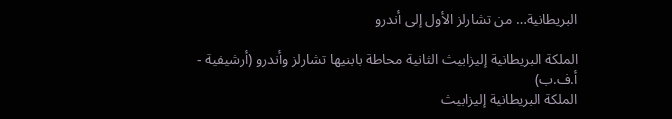البريطانية… من تشارلز الأول إلى أندرو

الملكة البريطانية إليزابيث الثانية محاطة بابنيها تشارلز وأندرو (أرشيفية - أ.ف.ب)
الملكة البريطانية إليزابيث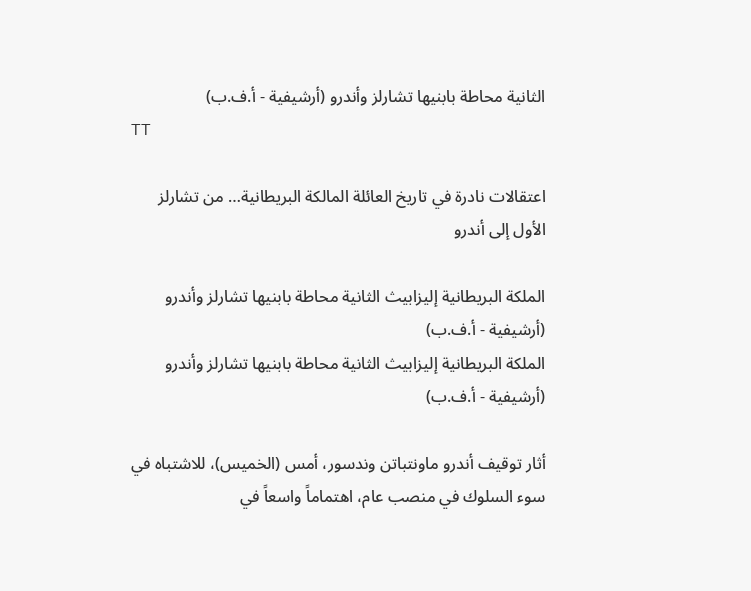الثانية محاطة بابنيها تشارلز وأندرو (أرشيفية - أ.ف.ب)
TT

اعتقالات نادرة في تاريخ العائلة المالكة البريطانية… من تشارلز الأول إلى أندرو

الملكة البريطانية إليزابيث الثانية محاطة بابنيها تشارلز وأندرو (أرشيفية - أ.ف.ب)
الملكة البريطانية إليزابيث الثانية محاطة بابنيها تشارلز وأندرو (أرشيفية - أ.ف.ب)

أثار توقيف أندرو ماونتباتن وندسور، أمس (الخميس)، للاشتباه في سوء السلوك في منصب عام، اهتماماً واسعاً في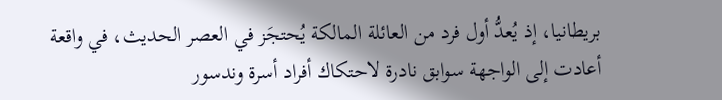بريطانيا، إذ يُعدُّ أول فرد من العائلة المالكة يُحتجَز في العصر الحديث، في واقعة أعادت إلى الواجهة سوابق نادرة لاحتكاك أفراد أسرة وندسور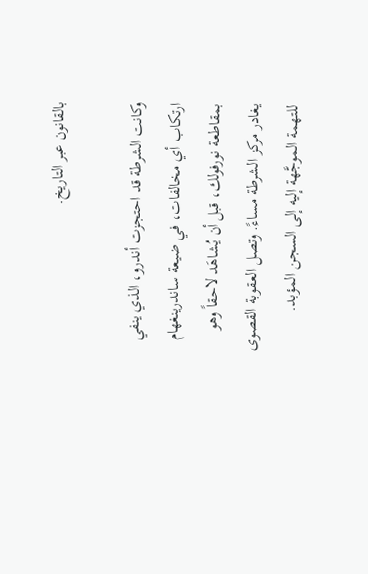بالقانون عبر التاريخ.

وكانت الشرطة قد احتجزت أندرو، الذي ينفي ارتكاب أي مخالفات، في ضيعة ساندرينغهام بمقاطعة نورفولك، قبل أن يُشاهَد لاحقاً وهو يغادر مركز الشرطة مساءً. وتصل العقوبة القصوى للتهمة الموجَّهة إليه إلى السجن المؤبد.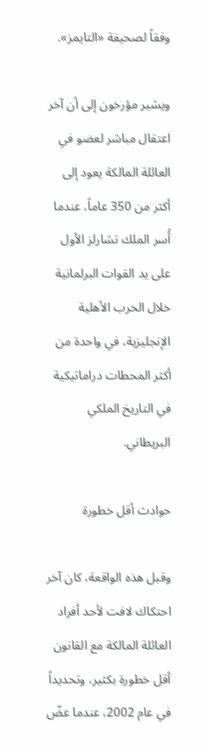وفقاً لصحيفة «التايمز».

ويشير مؤرخون إلى أن آخر اعتقال مباشر لعضو في العائلة المالكة يعود إلى أكثر من 350 عاماً، عندما أُسر الملك تشارلز الأول على يد القوات البرلمانية خلال الحرب الأهلية الإنجليزية، في واحدة من أكثر المحطات دراماتيكية في التاريخ الملكي البريطاني.

حوادث أقل خطورة

وقبل هذه الواقعة، كان آخر احتكاك لافت لأحد أفراد العائلة المالكة مع القانون أقل خطورة بكثير، وتحديداً في عام 2002، عندما عضّ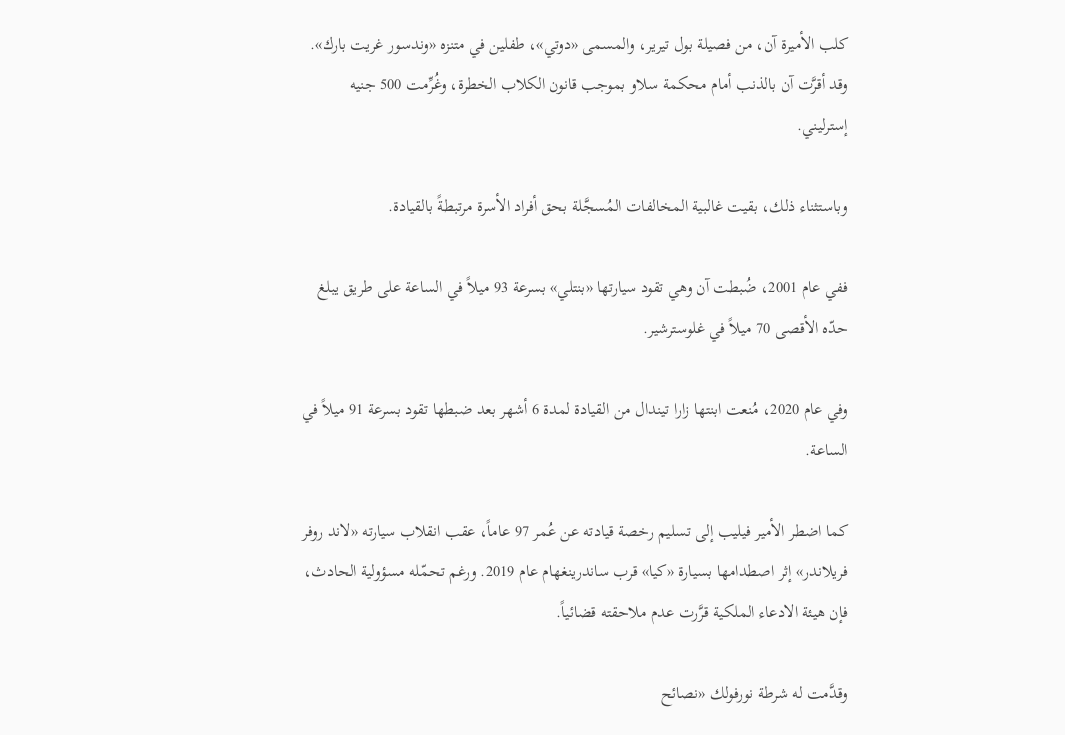كلب الأميرة آن، من فصيلة بول تيرير، والمسمى «دوتي»، طفلين في متنزه «وندسور غريت بارك». وقد أقرَّت آن بالذنب أمام محكمة سلاو بموجب قانون الكلاب الخطرة، وغُرِّمت 500 جنيه إسترليني.

وباستثناء ذلك، بقيت غالبية المخالفات المُسجَّلة بحق أفراد الأسرة مرتبطةً بالقيادة.

ففي عام 2001، ضُبطت آن وهي تقود سيارتها «بنتلي» بسرعة 93 ميلاً في الساعة على طريق يبلغ حدّه الأقصى 70 ميلاً في غلوسترشير.

وفي عام 2020، مُنعت ابنتها زارا تيندال من القيادة لمدة 6 أشهر بعد ضبطها تقود بسرعة 91 ميلاً في الساعة.

كما اضطر الأمير فيليب إلى تسليم رخصة قيادته عن عُمر 97 عاماً، عقب انقلاب سيارته «لاند روفر فريلاندر» إثر اصطدامها بسيارة «كيا» قرب ساندرينغهام عام 2019. ورغم تحمّله مسؤولية الحادث، فإن هيئة الادعاء الملكية قرَّرت عدم ملاحقته قضائياً.

وقدَّمت له شرطة نورفولك «نصائح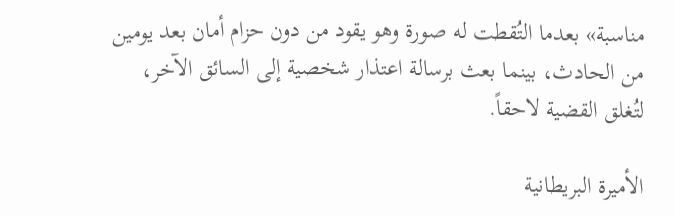مناسبة» بعدما التُقطت له صورة وهو يقود من دون حزام أمان بعد يومين من الحادث، بينما بعث برسالة اعتذار شخصية إلى السائق الآخر، لتُغلق القضية لاحقاً.

الأميرة البريطانية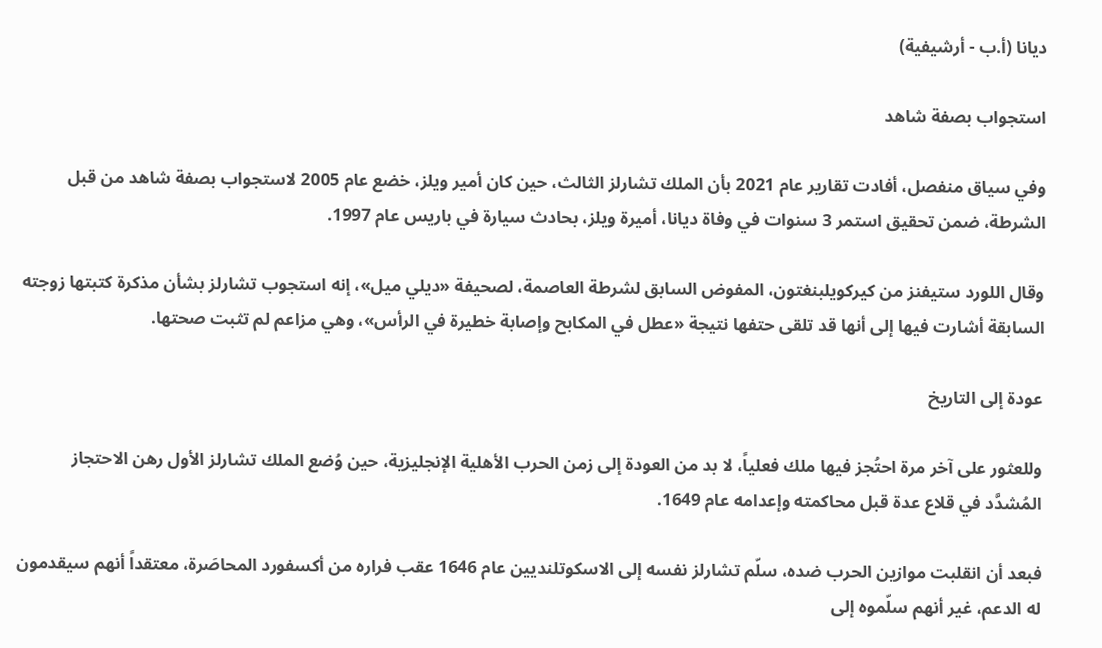ديانا (أ.ب - أرشيفية)

استجواب بصفة شاهد

وفي سياق منفصل، أفادت تقارير عام 2021 بأن الملك تشارلز الثالث، حين كان أمير ويلز، خضع عام 2005 لاستجواب بصفة شاهد من قبل الشرطة، ضمن تحقيق استمر 3 سنوات في وفاة ديانا، أميرة ويلز، بحادث سيارة في باريس عام 1997.

وقال اللورد ستيفنز من كيركويلبنغتون، المفوض السابق لشرطة العاصمة، لصحيفة «ديلي ميل»، إنه استجوب تشارلز بشأن مذكرة كتبتها زوجته السابقة أشارت فيها إلى أنها قد تلقى حتفها نتيجة «عطل في المكابح وإصابة خطيرة في الرأس»، وهي مزاعم لم تثبت صحتها.

عودة إلى التاريخ

وللعثور على آخر مرة احتُجز فيها ملك فعلياً، لا بد من العودة إلى زمن الحرب الأهلية الإنجليزية، حين وُضع الملك تشارلز الأول رهن الاحتجاز المُشدَّد في قلاع عدة قبل محاكمته وإعدامه عام 1649.

فبعد أن انقلبت موازين الحرب ضده، سلّم تشارلز نفسه إلى الاسكوتلنديين عام 1646 عقب فراره من أكسفورد المحاصَرة، معتقداً أنهم سيقدمون له الدعم، غير أنهم سلّموه إلى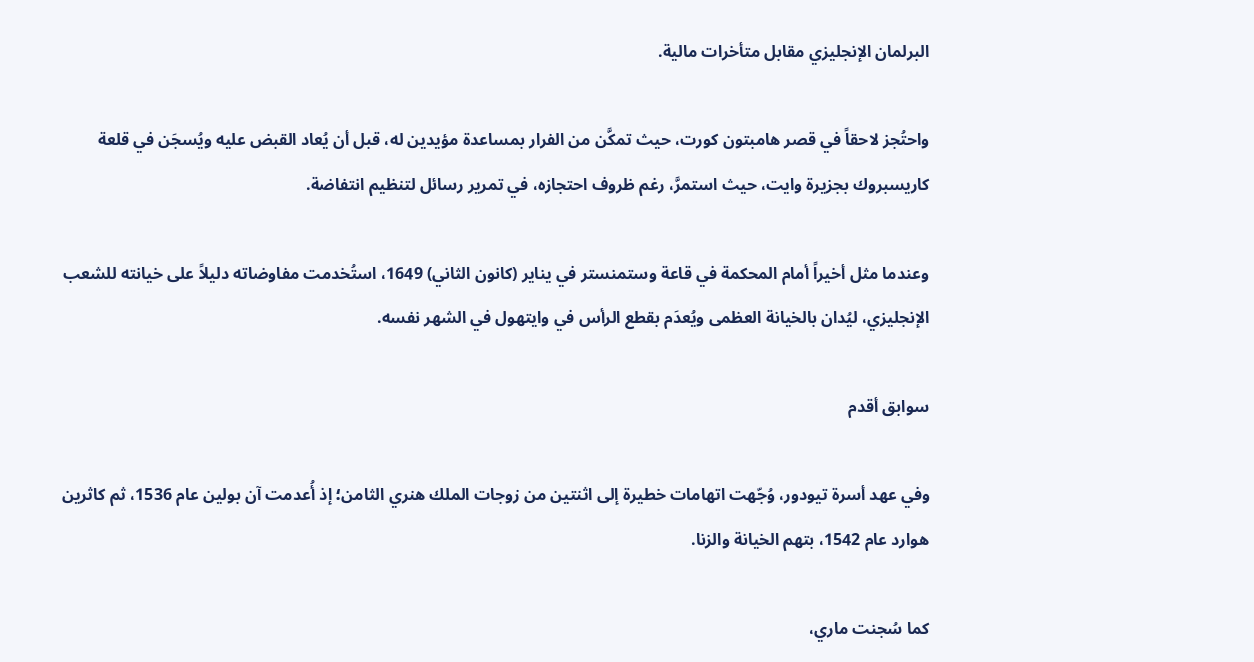البرلمان الإنجليزي مقابل متأخرات مالية.

واحتُجز لاحقاً في قصر هامبتون كورت، حيث تمكَّن من الفرار بمساعدة مؤيدين له، قبل أن يُعاد القبض عليه ويُسجَن في قلعة كاريسبروك بجزيرة وايت، حيث استمرَّ، رغم ظروف احتجازه، في تمرير رسائل لتنظيم انتفاضة.

وعندما مثل أخيراً أمام المحكمة في قاعة وستمنستر في يناير (كانون الثاني) 1649، استُخدمت مفاوضاته دليلاً على خيانته للشعب الإنجليزي، ليُدان بالخيانة العظمى ويُعدَم بقطع الرأس في وايتهول في الشهر نفسه.

سوابق أقدم

وفي عهد أسرة تيودور، وُجّهت اتهامات خطيرة إلى اثنتين من زوجات الملك هنري الثامن؛ إذ أُعدمت آن بولين عام 1536، ثم كاثرين هوارد عام 1542، بتهم الخيانة والزنا.

كما سُجنت ماري،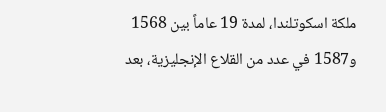ملكة اسكوتلندا، لمدة 19 عاماً بين 1568 و1587 في عدد من القلاع الإنجليزية، بعد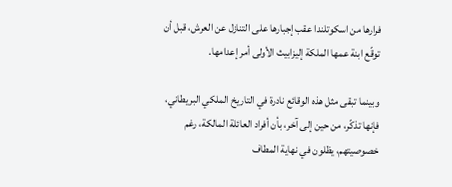فرارها من اسكوتلندا عقب إجبارها على التنازل عن العرش، قبل أن توقّع ابنة عمها الملكة إليزابيث الأولى أمر إعدامها.

وبينما تبقى مثل هذه الوقائع نادرة في التاريخ الملكي البريطاني، فإنها تذكّر، من حين إلى آخر، بأن أفراد العائلة المالكة، رغم خصوصيتهم، يظلون في نهاية المطاف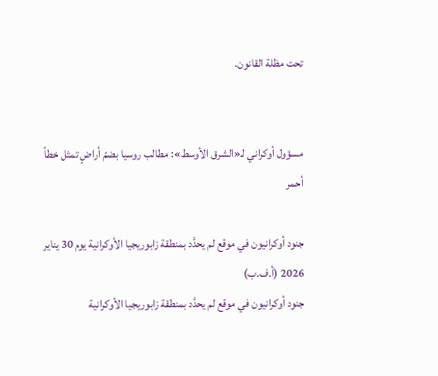تحت مظلة القانون.


مسؤول أوكراني لـ«الشرق الأوسط»: مطالب روسيا بضمّ أراضٍ تمثل خطاً أحمر

جنود أوكرانيون في موقع لم يحدَّد بمنطقة زابوريجيا الأوكرانية يوم 30 يناير 2026 (أ.ف.ب)
جنود أوكرانيون في موقع لم يحدَّد بمنطقة زابوريجيا الأوكرانية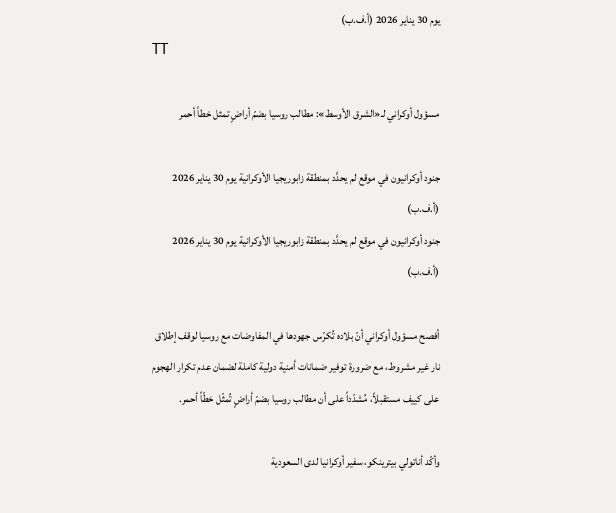يوم 30 يناير 2026 (أ.ف.ب)
TT

مسؤول أوكراني لـ«الشرق الأوسط»: مطالب روسيا بضمّ أراضٍ تمثل خطاً أحمر

جنود أوكرانيون في موقع لم يحدَّد بمنطقة زابوريجيا الأوكرانية يوم 30 يناير 2026 (أ.ف.ب)
جنود أوكرانيون في موقع لم يحدَّد بمنطقة زابوريجيا الأوكرانية يوم 30 يناير 2026 (أ.ف.ب)

أفصح مسؤول أوكراني أنّ بلاده تُكرّس جهودها في المفاوضات مع روسيا لوقف إطلاق نار غير مشروط، مع ضرورة توفير ضمانات أمنية دولية كاملة لضمان عدم تكرار الهجوم على كييف مستقبلاً، مُشدّداً على أن مطالب روسيا بضمّ أراضٍ تُمثّل خطّاً أحمر.

وأكّد أناتولي بيترينكو، سفير أوكرانيا لدى السعودية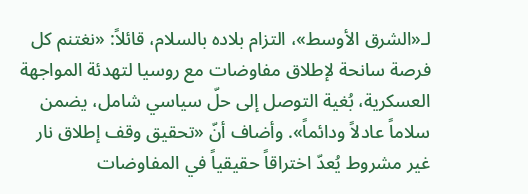لـ«الشرق الأوسط»، التزام بلاده بالسلام، قائلاً: «نغتنم كل فرصة سانحة لإطلاق مفاوضات مع روسيا لتهدئة المواجهة العسكرية، بُغية التوصل إلى حلّ سياسي شامل، يضمن سلاماً عادلاً ودائماً». وأضاف أنّ «تحقيق وقف إطلاق نار غير مشروط يُعدّ اختراقاً حقيقياً في المفاوضات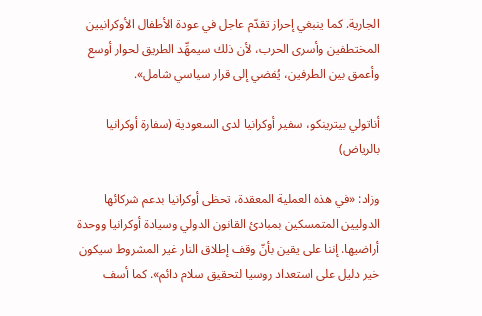الجارية. كما ينبغي إحراز تقدّم عاجل في عودة الأطفال الأوكرانيين المختطفين وأسرى الحرب، لأن ذلك سيمهِّد الطريق لحوار أوسع وأعمق بين الطرفين، يُفضي إلى قرار سياسي شامل».

أناتولي بيترينكو، سفير أوكرانيا لدى السعودية (سفارة أوكرانيا بالرياض)

وزاد: «في هذه العملية المعقدة، تحظى أوكرانيا بدعم شركائها الدوليين المتمسكين بمبادئ القانون الدولي وسيادة أوكرانيا ووحدة أراضيها. إننا على يقين بأنّ وقف إطلاق النار غير المشروط سيكون خير دليل على استعداد روسيا لتحقيق سلام دائم». كما أسف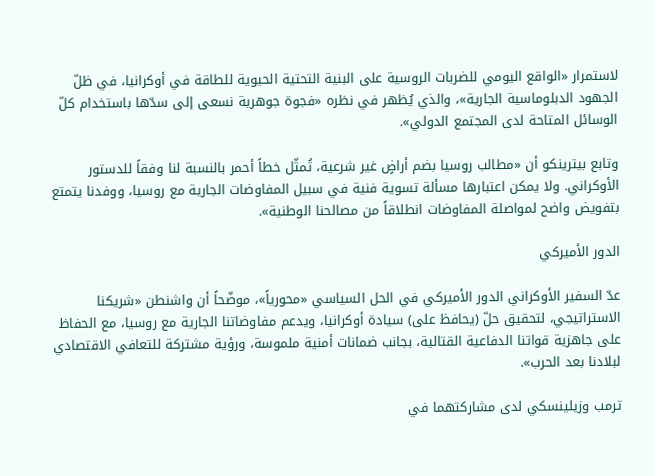لاستمرار «الواقع اليومي للضربات الروسية على البنية التحتية الحيوية للطاقة في أوكرانيا، في ظلّ الجهود الدبلوماسية الجارية»، والذي يُظهر في نظره «فجوة جوهرية نسعى إلى سدّها باستخدام كلّ الوسائل المتاحة لدى المجتمع الدولي».

وتابع بيترينكو أن «مطالب روسيا بضم أراضٍ غير شرعية، تُمثّل خطاً أحمر بالنسبة لنا وفقاً للدستور الأوكراني. ولا يمكن اعتبارها مسألة تسوية فنية في سبيل المفاوضات الجارية مع روسيا، ووفدنا يتمتع بتفويض واضح لمواصلة المفاوضات انطلاقاً من مصالحنا الوطنية».

الدور الأميركي

عدّ السفير الأوكراني الدور الأميركي في الحل السياسي «محورياً»، موضّحاً أن واشنطن «شريكنا الاستراتيجي، لتحقيق حلّ (يحافظ على) سيادة أوكرانيا، ويدعم مفاوضاتنا الجارية مع روسيا، مع الحفاظ على جاهزية قواتنا الدفاعية القتالية، بجانب ضمانات أمنية ملموسة، ورؤية مشتركة للتعافي الاقتصادي لبلادنا بعد الحرب».

ترمب وزيلينسكي لدى مشاركتهما في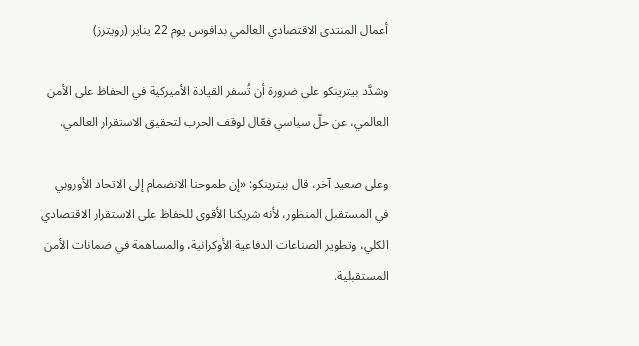أعمال المنتدى الاقتصادي العالمي بدافوس يوم 22 يناير (رويترز)

وشدَّد بيترينكو على ضرورة أن تُسفر القيادة الأميركية في الحفاظ على الأمن العالمي، عن حلّ سياسي فعّال لوقف الحرب لتحقيق الاستقرار العالمي.

وعلى صعيد آخر، قال بيترينكو: «إن طموحنا الانضمام إلى الاتحاد الأوروبي في المستقبل المنظور، لأنه شريكنا الأقوى للحفاظ على الاستقرار الاقتصادي الكلي، وتطوير الصناعات الدفاعية الأوكرانية، والمساهمة في ضمانات الأمن المستقبلية.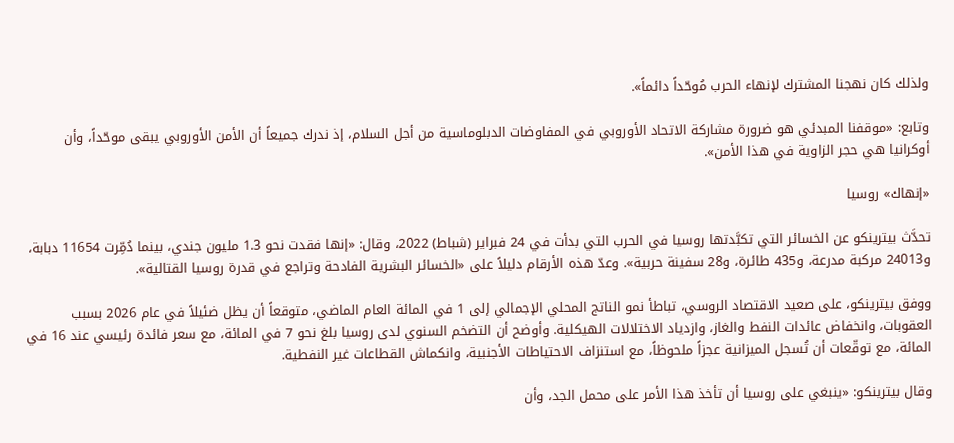ولذلك كان نهجنا المشترك لإنهاء الحرب مُوحّداً دائماً».

وتابع: «موقفنا المبدئي هو ضرورة مشاركة الاتحاد الأوروبي في المفاوضات الدبلوماسية من أجل السلام، إذ ندرك جميعاً أن الأمن الأوروبي يبقى موحّداً، وأن أوكرانيا هي حجر الزاوية في هذا الأمن».

«إنهاك» روسيا

تحدَّث بيترينكو عن الخسائر التي تكبَّدتها روسيا في الحرب التي بدأت في 24 فبراير (شباط) 2022، وقال: «إنها فقدت نحو 1.3 مليون جندي، بينما دُمِّرت 11654 دبابة، و24013 مركبة مدرعة، و435 طائرة، و28 سفينة حربية». وعدّ هذه الأرقام دليلاً على «الخسائر البشرية الفادحة وتراجع في قدرة روسيا القتالية».

ووفق بيترينكو، على صعيد الاقتصاد الروسي، تباطأ نمو الناتج المحلي الإجمالي إلى 1 في المائة العام الماضي، متوقعاً أن يظل ضئيلاً في عام 2026 بسبب العقوبات، وانخفاض عائدات النفط والغاز، وازدياد الاختلالات الهيكلية. وأوضح أن التضخم السنوي لدى روسيا بلغ نحو 7 في المائة، مع سعر فائدة رئيسي عند 16 في المائة، مع توقّعات أن تُسجل الميزانية عجزاً ملحوظاً، مع استنزاف الاحتياطات الأجنبية، وانكماش القطاعات غير النفطية.

وقال بيترينكو: «ينبغي على روسيا أن تأخذ هذا الأمر على محمل الجد، وأن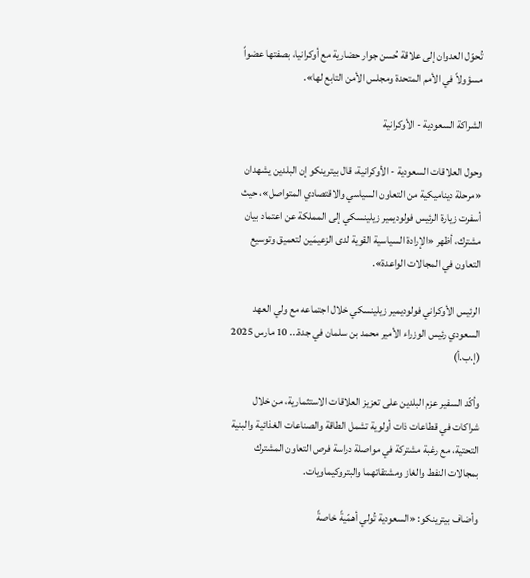تُحوّل العدوان إلى علاقة حُسن جوار حضارية مع أوكرانيا، بصفتها عضواً مسؤولاً في الأمم المتحدة ومجلس الأمن التابع لها».

الشراكة السعودية - الأوكرانية

وحول العلاقات السعودية - الأوكرانية، قال بيترينكو إن البلدين يشهدان «مرحلة ديناميكية من التعاون السياسي والاقتصادي المتواصل»، حيث أسفرت زيارة الرئيس فولوديمير زيلينسكي إلى المملكة عن اعتماد بيان مشترك، أظهر «الإرادة السياسية القوية لدى الزعيمَين لتعميق وتوسيع التعاون في المجالات الواعدة».

الرئيس الأوكراني فولوديمير زيلينسكي خلال اجتماعه مع ولي العهد السعودي رئيس الوزراء الأمير محمد بن سلمان في جدة... 10 مارس 2025 (إ.ب.أ)

وأكّد السفير عزم البلدين على تعزيز العلاقات الاستثمارية، من خلال شراكات في قطاعات ذات أولوية تشمل الطاقة والصناعات الغذائية والبنية التحتية، مع رغبة مشتركة في مواصلة دراسة فرص التعاون المشترك بمجالات النفط والغاز ومشتقاتهما والبتروكيماويات.

وأضاف بيترينكو: «السعودية تُولي أهمّيةً خاصةً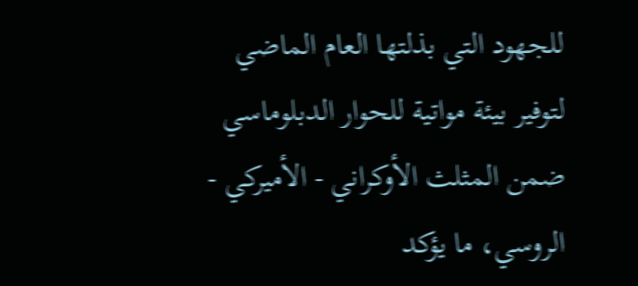للجهود التي بذلتها العام الماضي لتوفير بيئة مواتية للحوار الدبلوماسي ضمن المثلث الأوكراني - الأميركي - الروسي، ما يؤكد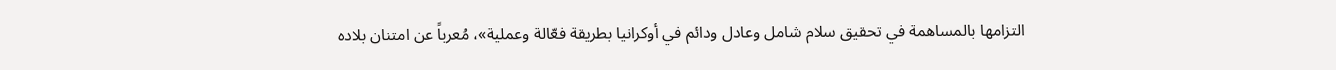التزامها بالمساهمة في تحقيق سلام شامل وعادل ودائم في أوكرانيا بطريقة فعّالة وعملية»، مُعرباً عن امتنان بلاده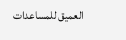العميق للمساعدات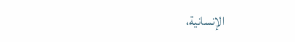الإنسانية،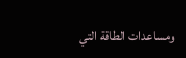ومساعدات الطاقة التي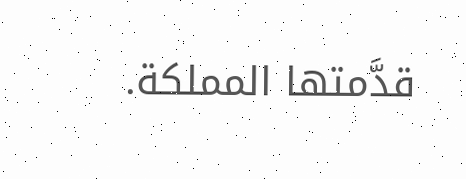قدَّمتها المملكة.